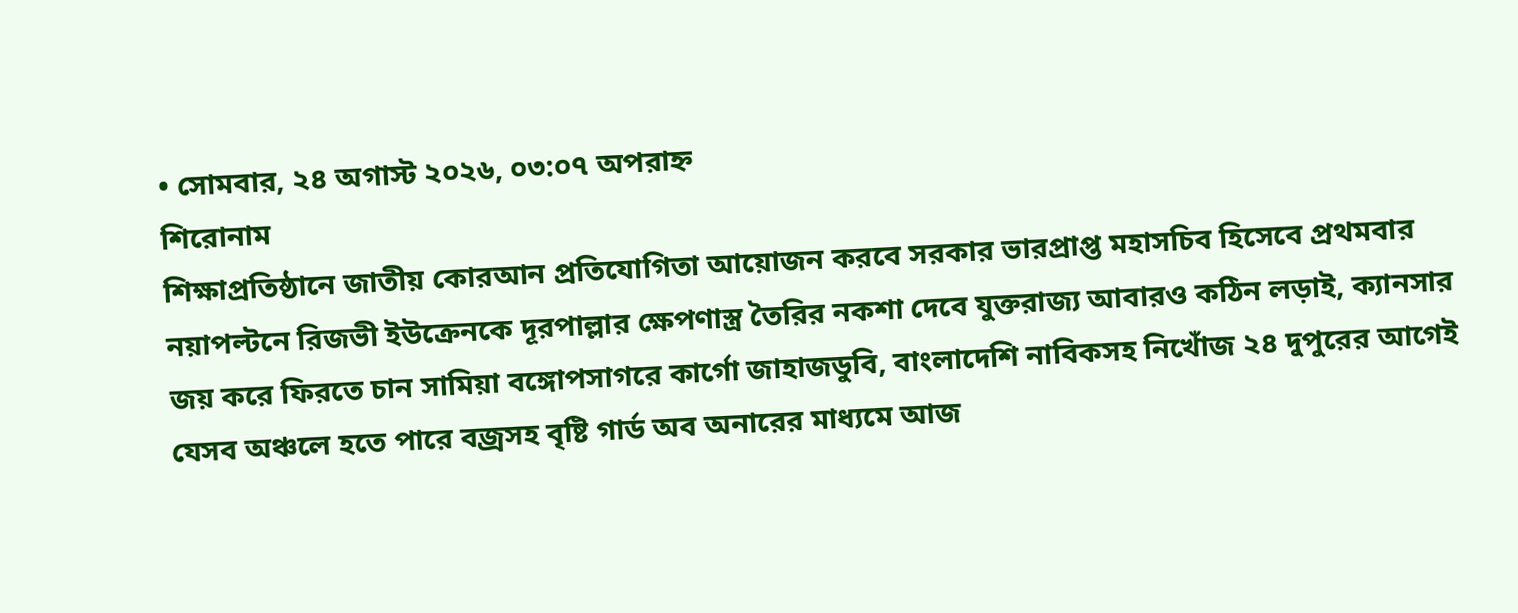• সোমবার, ২৪ অগাস্ট ২০২৬, ০৩:০৭ অপরাহ্ন
শিরোনাম
শিক্ষাপ্রতিষ্ঠানে জাতীয় কোরআন প্রতিযোগিতা আয়োজন করবে সরকার ভারপ্রাপ্ত মহাসচিব হিসেবে প্রথমবার নয়াপল্টনে রিজভী ইউক্রেনকে দূরপাল্লার ক্ষেপণাস্ত্র তৈরির নকশা দেবে যুক্তরাজ্য আবারও কঠিন লড়াই, ক্যানসার জয় করে ফিরতে চান সামিয়া বঙ্গোপসাগরে কার্গো জাহাজডুবি, বাংলাদেশি নাবিকসহ নিখোঁজ ২৪ দুপুরের আগেই যেসব অঞ্চলে হতে পারে বজ্রসহ বৃষ্টি গার্ড অব অনারের মাধ্যমে আজ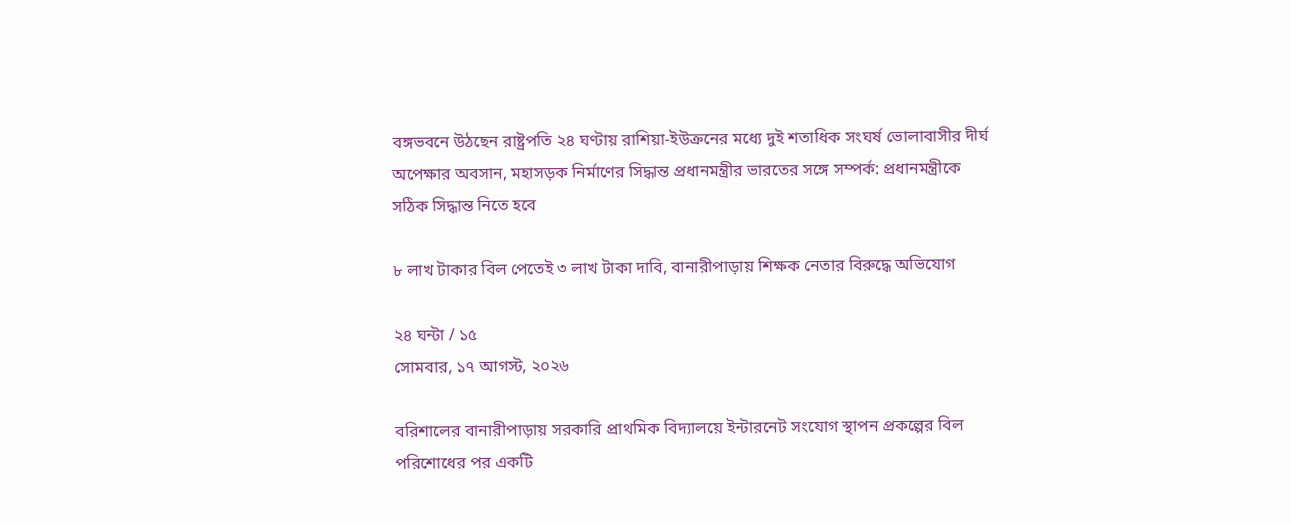বঙ্গভবনে উঠছেন রাষ্ট্রপতি ২৪ ঘণ্টায় রাশিয়া-ইউক্রনের মধ্যে দুই শতাধিক সংঘর্ষ ভোলাবাসীর দীর্ঘ অপেক্ষার অবসান, মহাসড়ক নির্মাণের সিদ্ধান্ত প্রধানমন্ত্রীর ভারতের সঙ্গে সম্পর্ক: প্রধানমন্ত্রীকে সঠিক সিদ্ধান্ত নিতে হবে

৮ লাখ টাকার বিল পেতেই ৩ লাখ টাকা দাবি, বানারীপাড়ায় শিক্ষক নেতার বিরুদ্ধে অভিযোগ

২৪ ঘন্টা / ১৫
সোমবার, ১৭ আগস্ট, ২০২৬

বরিশালের বানারীপাড়ায় সরকারি প্রাথমিক বিদ্যালয়ে ইন্টারনেট সংযোগ স্থাপন প্রকল্পের বিল পরিশোধের পর একটি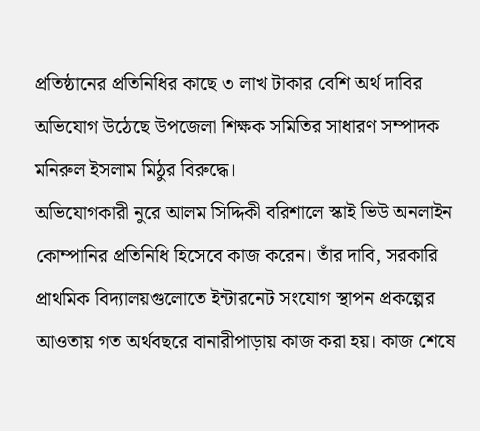প্রতিষ্ঠানের প্রতিনিধির কাছে ৩ লাখ টাকার বেশি অর্থ দাবির অভিযোগ উঠেছে উপজেলা শিক্ষক সমিতির সাধারণ সম্পাদক মনিরুল ইসলাম মিঠুর বিরুদ্ধে।
অভিযোগকারী নুরে আলম সিদ্দিকী বরিশালে স্কাই ভিউ অনলাইন কোম্পানির প্রতিনিধি হিসেবে কাজ করেন। তাঁর দাবি, সরকারি প্রাথমিক বিদ্যালয়গুলোতে ইন্টারনেট সংযোগ স্থাপন প্রকল্পের আওতায় গত অর্থবছরে বানারীপাড়ায় কাজ করা হয়। কাজ শেষে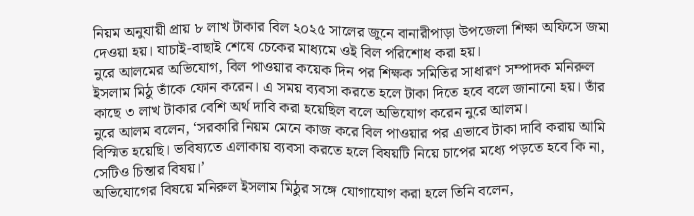নিয়ম অনুযায়ী প্রায় ৮ লাখ টাকার বিল ২০২৫ সালের জুনে বানারীপাড়া উপজেলা শিক্ষা অফিসে জমা দেওয়া হয়। যাচাই-বাছাই শেষে চেকের মাধ্যমে ওই বিল পরিশোধ করা হয়।
নুরে আলমের অভিযোগ, বিল পাওয়ার কয়েক দিন পর শিক্ষক সমিতির সাধারণ সম্পাদক মনিরুল ইসলাম মিঠু তাঁকে ফোন করেন। এ সময় ব্যবসা করতে হলে টাকা দিতে হবে বলে জানানো হয়। তাঁর কাছে ৩ লাখ টাকার বেশি অর্থ দাবি করা হয়েছিল বলে অভিযোগ করেন নুরে আলম।
নুরে আলম বলেন, ‘সরকারি নিয়ম মেনে কাজ করে বিল পাওয়ার পর এভাবে টাকা দাবি করায় আমি বিস্মিত হয়েছি। ভবিষ্যতে এলাকায় ব্যবসা করতে হলে বিষয়টি নিয়ে চাপের মধ্যে পড়তে হবে কি না, সেটিও চিন্তার বিষয়।’
অভিযোগের বিষয়ে মনিরুল ইসলাম মিঠুর সঙ্গে যোগাযোগ করা হলে তিনি বলেন,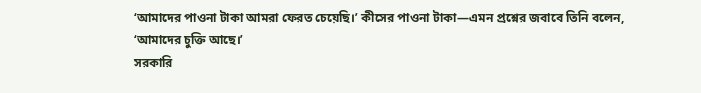‘আমাদের পাওনা টাকা আমরা ফেরত চেয়েছি।’ কীসের পাওনা টাকা—এমন প্রশ্নের জবাবে তিনি বলেন, ‘আমাদের চুক্তি আছে।’
সরকারি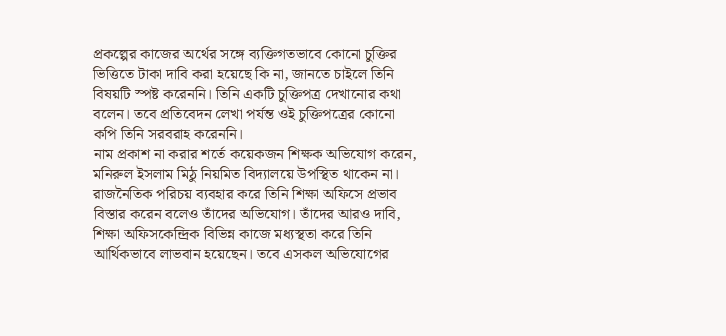প্রকল্পের কাজের অর্থের সঙ্গে ব্যক্তিগতভাবে কোনো চুক্তির ভিত্তিতে টাকা দাবি করা হয়েছে কি না, জানতে চাইলে তিনি বিষয়টি স্পষ্ট করেননি। তিনি একটি চুক্তিপত্র দেখানোর কথা বলেন। তবে প্রতিবেদন লেখা পর্যন্ত ওই চুক্তিপত্রের কোনো কপি তিনি সরবরাহ করেননি।
নাম প্রকাশ না করার শর্তে কয়েকজন শিক্ষক অভিযোগ করেন, মনিরুল ইসলাম মিঠু নিয়মিত বিদ্যালয়ে উপস্থিত থাকেন না। রাজনৈতিক পরিচয় ব্যবহার করে তিনি শিক্ষা অফিসে প্রভাব বিস্তার করেন বলেও তাঁদের অভিযোগ। তাঁদের আরও দাবি, শিক্ষা অফিসকেন্দ্রিক বিভিন্ন কাজে মধ্যস্থতা করে তিনি আর্থিকভাবে লাভবান হয়েছেন। তবে এসকল অভিযোগের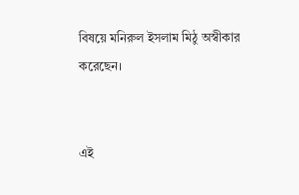বিষয়ে মনিরুল ইসলাম মিঠু অস্বীকার করেছেন।


এই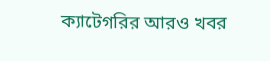ক্যাটেগরির আরও খবর